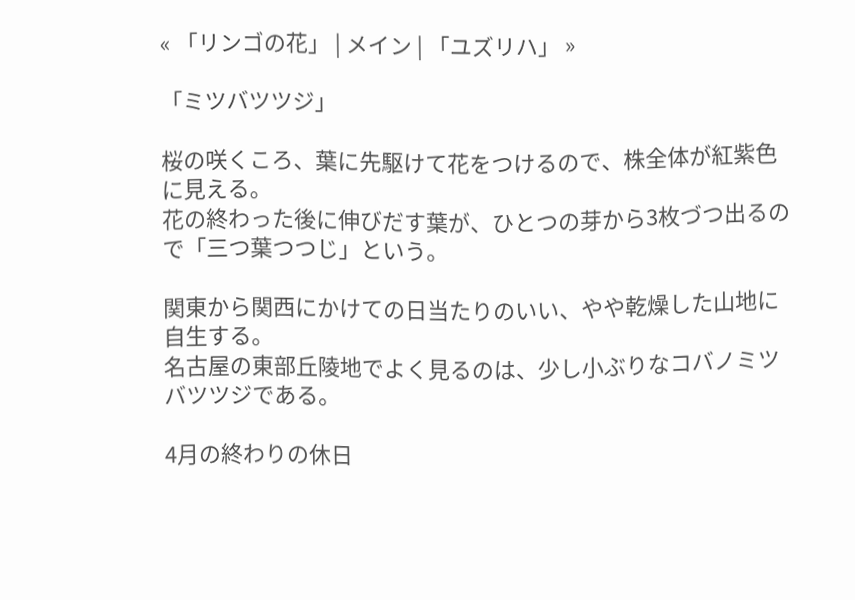« 「リンゴの花」 | メイン | 「ユズリハ」 »

「ミツバツツジ」

桜の咲くころ、葉に先駆けて花をつけるので、株全体が紅紫色に見える。
花の終わった後に伸びだす葉が、ひとつの芽から3枚づつ出るので「三つ葉つつじ」という。

関東から関西にかけての日当たりのいい、やや乾燥した山地に自生する。
名古屋の東部丘陵地でよく見るのは、少し小ぶりなコバノミツバツツジである。

4月の終わりの休日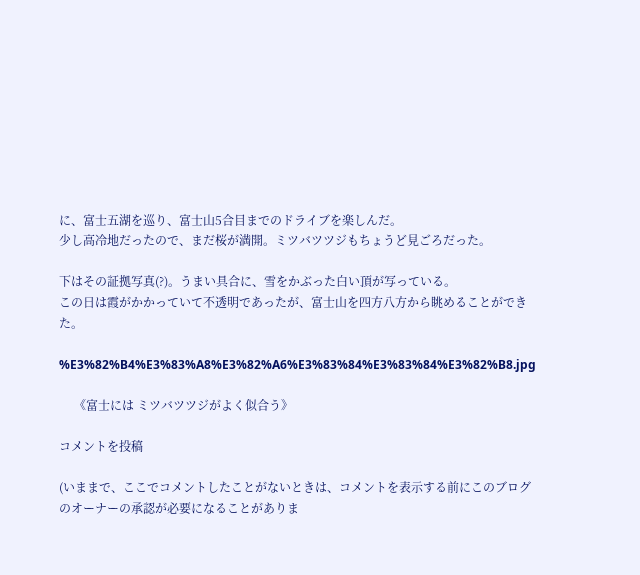に、富士五湖を巡り、富士山5合目までのドライブを楽しんだ。
少し高冷地だったので、まだ桜が満開。ミツバツツジもちょうど見ごろだった。

下はその証拠写真(?)。うまい具合に、雪をかぶった白い頂が写っている。
この日は霞がかかっていて不透明であったが、富士山を四方八方から眺めることができた。

%E3%82%B4%E3%83%A8%E3%82%A6%E3%83%84%E3%83%84%E3%82%B8.jpg

     《富士には ミツバツツジがよく似合う》

コメントを投稿

(いままで、ここでコメントしたことがないときは、コメントを表示する前にこのブログのオーナーの承認が必要になることがありま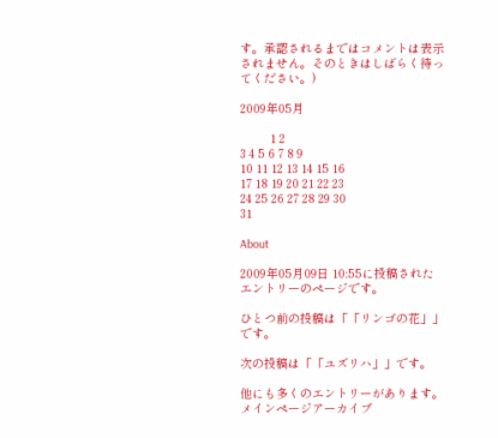す。承認されるまではコメントは表示されません。そのときはしばらく待ってください。)

2009年05月

          1 2
3 4 5 6 7 8 9
10 11 12 13 14 15 16
17 18 19 20 21 22 23
24 25 26 27 28 29 30
31

About

2009年05月09日 10:55に投稿されたエントリーのページです。

ひとつ前の投稿は「「リンゴの花」」です。

次の投稿は「「ユズリハ」」です。

他にも多くのエントリーがあります。メインページアーカイブ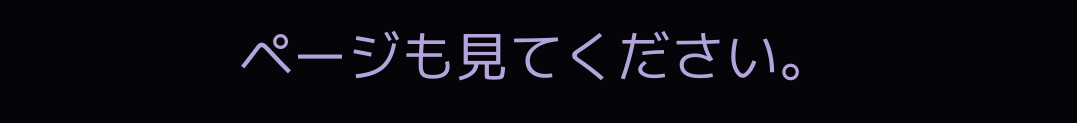ページも見てください。